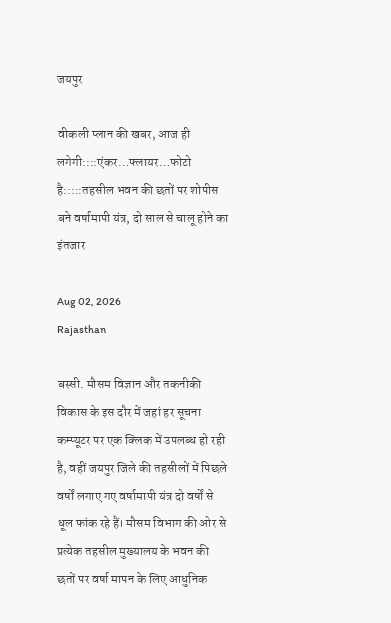जयपुर

वीकली प्लान की खबर, आज ही लगेगी::::एंकर…फ्लायर…फोटो है:::::तहसील भवन की छतों पर शोपीस बने वर्षामापी यंत्र, दो साल से चालू होने का इंतजार

Aug 02, 2026
Rajasthan

बस्सी. मौसम विज्ञान और तकनीकी विकास के इस दौर में जहां हर सूचना कम्प्यूटर पर एक क्लिक में उपलब्ध हो रही है, वहीं जयपुर जिले की तहसीलों में पिछले वर्षों लगाए गए वर्षामापी यंत्र दो वर्षों से धूल फांक रहे हैं। मौसम विभाग की ओर से प्रत्येक तहसील मुख्यालय के भवन की छतों पर वर्षा मापन के लिए आधुनिक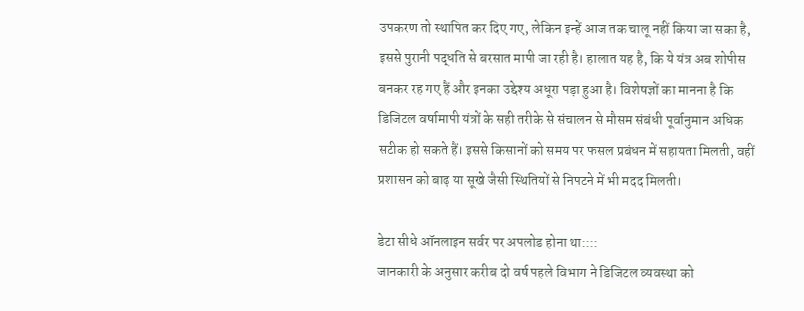उपकरण तो स्थापित कर दिए गए, लेकिन इन्हें आज तक चालू नहीं किया जा सका है, इससे पुरानी पद्धति से बरसात मापी जा रही है। हालात यह है, कि ये यंत्र अब शोपीस बनकर रह गए हैं और इनका उद्देश्य अधूरा पड़ा हुआ है। विशेषज्ञों का मानना है कि डिजिटल वर्षामापी यंत्रों के सही तरीके से संचालन से मौसम संबंधी पूर्वानुमान अधिक सटीक हो सकते हैं। इससे किसानों को समय पर फसल प्रबंधन में सहायता मिलती, वहीं प्रशासन को बाढ़ या सूखे जैसी स्थितियों से निपटने में भी मदद मिलती।

डेटा सीधे ऑनलाइन सर्वर पर अपलोड होना था::::
जानकारी के अनुसार करीब दो वर्ष पहले विभाग ने डिजिटल व्यवस्था को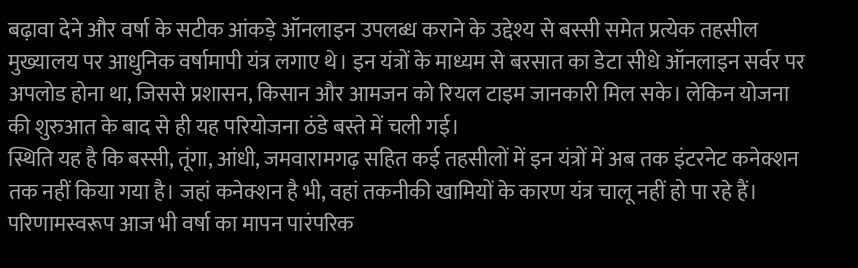बढ़ावा देने और वर्षा के सटीक आंकड़े ऑनलाइन उपलब्ध कराने के उद्देश्य से बस्सी समेत प्रत्येक तहसील मुख्यालय पर आधुनिक वर्षामापी यंत्र लगाए थे। इन यंत्रों के माध्यम से बरसात का डेटा सीधे ऑनलाइन सर्वर पर अपलोड होना था, जिससे प्रशासन, किसान और आमजन को रियल टाइम जानकारी मिल सके। लेकिन योजना की शुरुआत के बाद से ही यह परियोजना ठंडे बस्ते में चली गई।
स्थिति यह है कि बस्सी, तूंगा, आंधी, जमवारामगढ़ सहित कई तहसीलों में इन यंत्रों में अब तक इंटरनेट कनेक्शन तक नहीं किया गया है। जहां कनेक्शन है भी, वहां तकनीकी खामियों के कारण यंत्र चालू नहीं हो पा रहे हैं। परिणामस्वरूप आज भी वर्षा का मापन पारंपरिक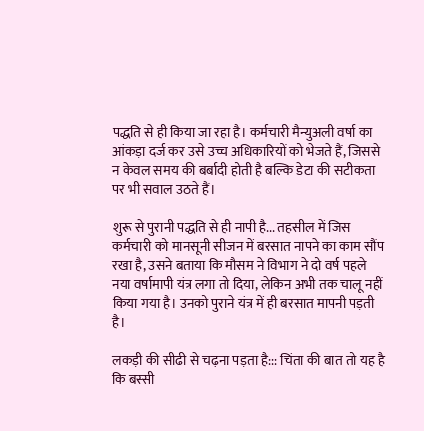पद्धति से ही किया जा रहा है। कर्मचारी मैन्युअली वर्षा का आंकड़ा दर्ज कर उसे उच्च अधिकारियों को भेजते हैं, जिससे न केवल समय की बर्बादी होती है बल्कि डेटा की सटीकता पर भी सवाल उठते हैं।

शुरू से पुरानी पद्धति से ही नापी है... तहसील में जिस कर्मचारी को मानसूनी सीजन में बरसात नापने का काम सौंप रखा है, उसने बताया कि मौसम ने विभाग ने दो वर्ष पहले नया वर्षामापी यंत्र लगा तो दिया, लेकिन अभी तक चालू नहीं किया गया है। उनको पुराने यंत्र में ही बरसात मापनी पड़ती है।

लकड़ी की सीढी से चढ़ना पड़ता है::: चिंता की बात तो यह है कि बस्सी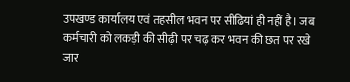उपखण्ड कार्यालय एवं तहसील भवन पर सीढियां ही नहीं है। जब कर्मचारी को लकड़ी की सीढ़ी पर चढ़ कर भवन की छत पर रखे जार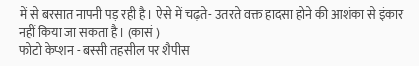में से बरसात नापनी पड़ रही है। ऐसे में चढ़ते- उतरते वक्त हादसा होने की आशंका से इंकार नहीं किया जा सकता है। (कासं )
फोटो केप्शन - बस्सी तहसील पर शैपीस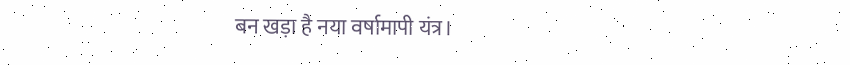बन खड़ा है नया वर्षामापी यंत्र।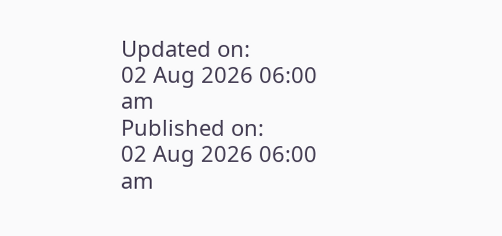Updated on:
02 Aug 2026 06:00 am
Published on:
02 Aug 2026 06:00 am